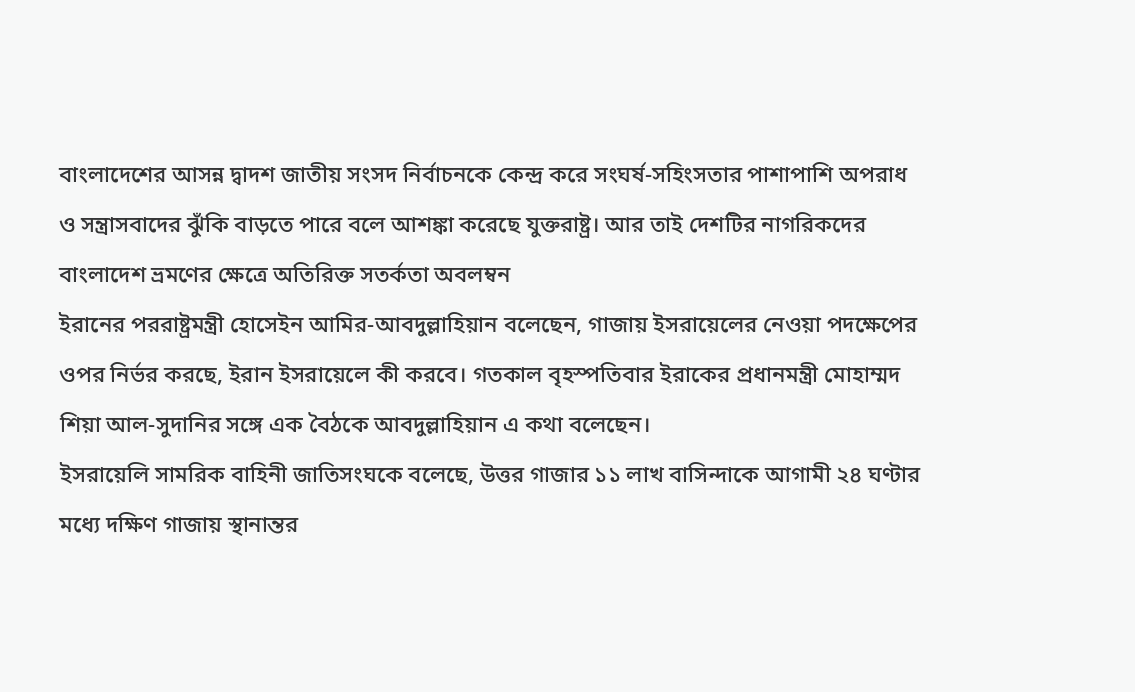বাংলাদেশের আসন্ন দ্বাদশ জাতীয় সংসদ নির্বাচনকে কেন্দ্র করে সংঘর্ষ-সহিংসতার পাশাপাশি অপরাধ ও সন্ত্রাসবাদের ঝুঁকি বাড়তে পারে বলে আশঙ্কা করেছে যুক্তরাষ্ট্র। আর তাই দেশটির নাগরিকদের বাংলাদেশ ভ্রমণের ক্ষেত্রে অতিরিক্ত সতর্কতা অবলম্বন
ইরানের পররাষ্ট্রমন্ত্রী হোসেইন আমির-আবদুল্লাহিয়ান বলেছেন, গাজায় ইসরায়েলের নেওয়া পদক্ষেপের ওপর নির্ভর করছে, ইরান ইসরায়েলে কী করবে। গতকাল বৃহস্পতিবার ইরাকের প্রধানমন্ত্রী মোহাম্মদ শিয়া আল-সুদানির সঙ্গে এক বৈঠকে আবদুল্লাহিয়ান এ কথা বলেছেন।
ইসরায়েলি সামরিক বাহিনী জাতিসংঘকে বলেছে, উত্তর গাজার ১১ লাখ বাসিন্দাকে আগামী ২৪ ঘণ্টার মধ্যে দক্ষিণ গাজায় স্থানান্তর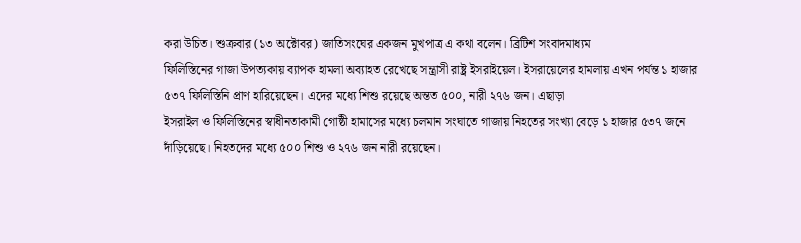করা উচিত। শুক্রবার (১৩ অক্টোবর) জাতিসংঘের একজন মুখপাত্র এ কথা বলেন। ব্রিটিশ সংবাদমাধ্যম
ফিলিস্তিনের গাজা উপত্যকায় ব্যাপক হামলা অব্যাহত রেখেছে সন্ত্রাসী রাষ্ট্র ইসরাইয়েল। ইসরায়েলের হামলায় এখন পর্যন্ত ১ হাজার ৫৩৭ ফিলিস্তিনি প্রাণ হারিয়েছেন। এদের মধ্যে শিশু রয়েছে অন্তত ৫০০, নারী ২৭৬ জন। এছাড়া
ইসরাইল ও ফিলিস্তিনের স্বাধীনতাকামী গোষ্ঠী হামাসের মধ্যে চলমান সংঘাতে গাজায় নিহতের সংখ্যা বেড়ে ১ হাজার ৫৩৭ জনে দাঁড়িয়েছে। নিহতদের মধ্যে ৫০০ শিশু ও ২৭৬ জন নারী রয়েছেন।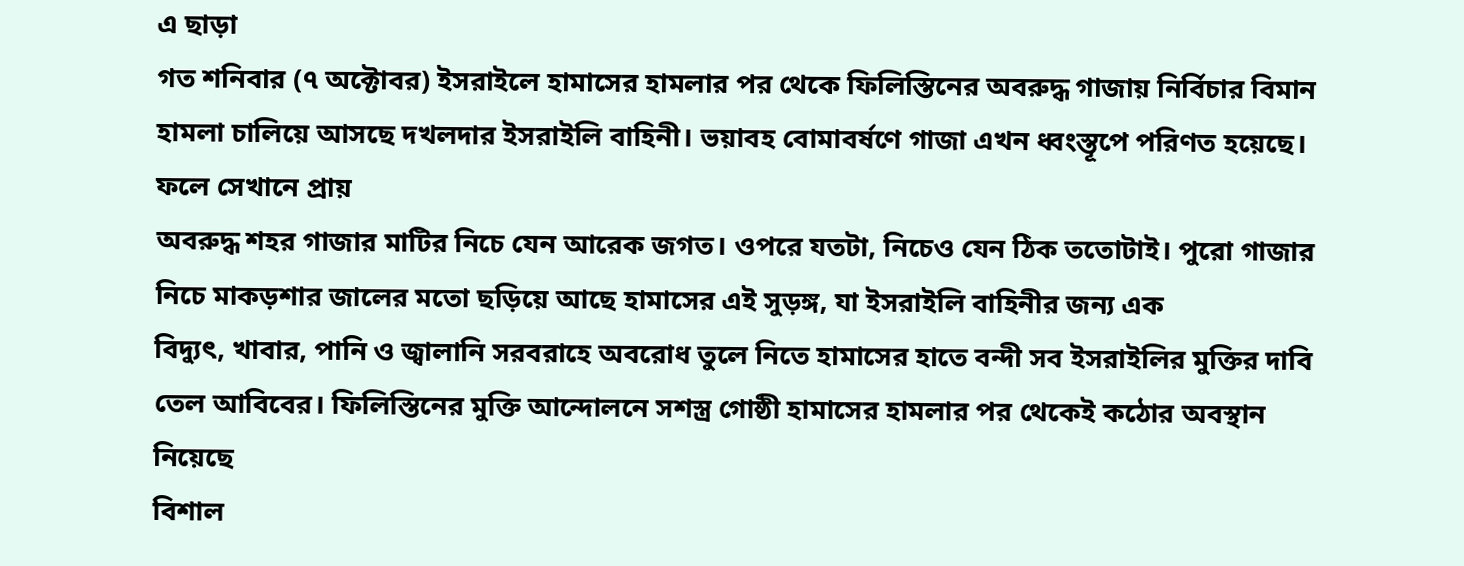এ ছাড়া
গত শনিবার (৭ অক্টোবর) ইসরাইলে হামাসের হামলার পর থেকে ফিলিস্তিনের অবরুদ্ধ গাজায় নির্বিচার বিমান হামলা চালিয়ে আসছে দখলদার ইসরাইলি বাহিনী। ভয়াবহ বোমাবর্ষণে গাজা এখন ধ্বংস্তূপে পরিণত হয়েছে। ফলে সেখানে প্রায়
অবরুদ্ধ শহর গাজার মাটির নিচে যেন আরেক জগত। ওপরে যতটা, নিচেও যেন ঠিক ততোটাই। পুরো গাজার নিচে মাকড়শার জালের মতো ছড়িয়ে আছে হামাসের এই সুড়ঙ্গ, যা ইসরাইলি বাহিনীর জন্য এক
বিদ্যুৎ, খাবার, পানি ও জ্বালানি সরবরাহে অবরোধ তুলে নিতে হামাসের হাতে বন্দী সব ইসরাইলির মুক্তির দাবি তেল আবিবের। ফিলিস্তিনের মুক্তি আন্দোলনে সশস্ত্র গোষ্ঠী হামাসের হামলার পর থেকেই কঠোর অবস্থান নিয়েছে
বিশাল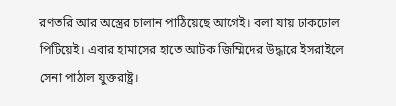রণতরি আর অস্ত্রের চালান পাঠিয়েছে আগেই। বলা যায় ঢাকঢোল পিটিয়েই। এবার হামাসের হাতে আটক জিম্মিদের উদ্ধারে ইসরাইলে সেনা পাঠাল যুক্তরাষ্ট্র।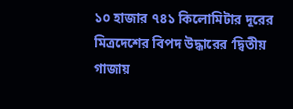১০ হাজার ৭৪১ কিলোমিটার দূরের মিত্রদেশের বিপদ উদ্ধারের ‘দ্বিতীয়
গাজায়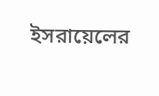ইসরায়েলের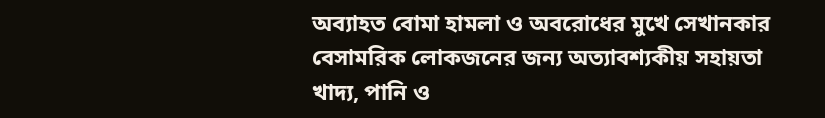অব্যাহত বোমা হামলা ও অবরোধের মুখে সেখানকার বেসামরিক লোকজনের জন্য অত্যাবশ্যকীয় সহায়তা খাদ্য, পানি ও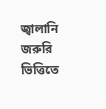জ্বালানি জরুরি ভিত্তিতে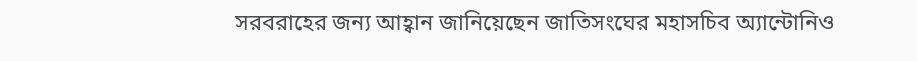সরবরাহের জন্য আহ্বান জানিয়েছেন জাতিসংঘের মহাসচিব অ্যান্টোনিও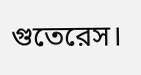গুতেরেস।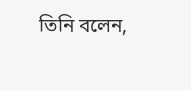তিনি বলেন,